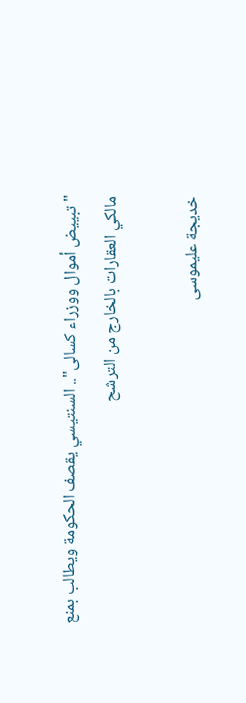"تبييض أموال ووزراء كسالى".. السنتيسي يقصف الحكومة ويطالب بمنع مالكي العقارات بالخارج من الترشح

خديجة عليموسى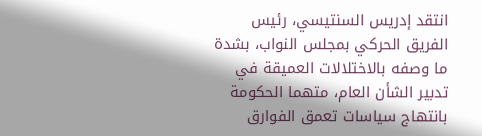انتقد إدريس السنتيسي، رئيس الفريق الحركي بمجلس النواب، بشدة ما وصفه بالاختلالات العميقة في تدبير الشأن العام، متهما الحكومة بانتهاج سياسات تعمق الفوارق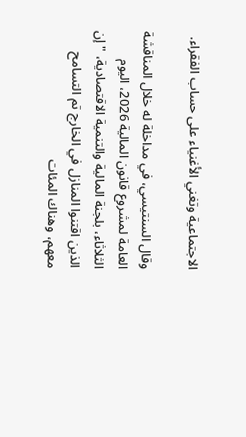الاجتماعية وتغني الأغنياء على حساب الفقراء.

وقال السنتيسي، في مداخلة له خلال المناقشة العامة لمشروع قانون المالية 2026، اليوم الثلاثاء، بلجنة المالية والتنمية الاقتصادية، "إن الذين اقتنوا المنازل في الخارج تم التسامح معهم، وهناك المئات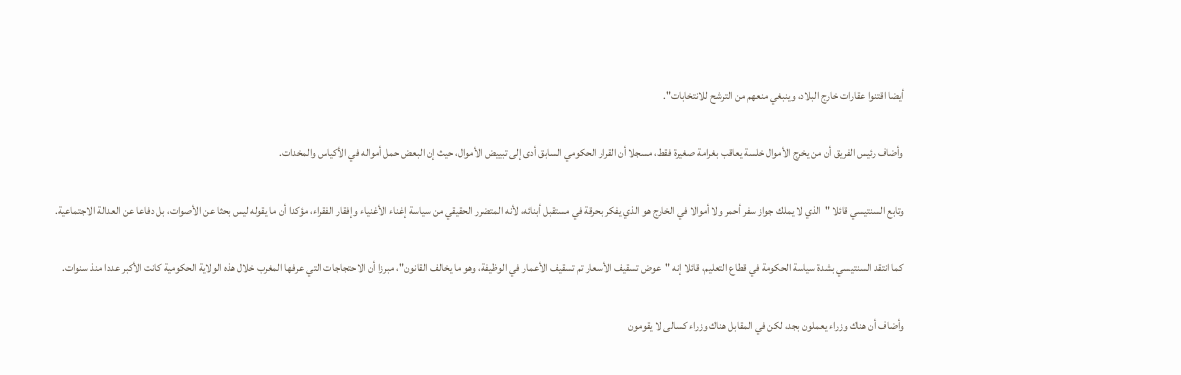أيضا اقتنوا عقارات خارج البلاد، وينبغي منعهم من الترشح للانتخابات".

وأضاف رئيس الفريق أن من يخرج الأموال خلسة يعاقب بغرامة صغيرة فقط، مسجلا أن القرار الحكومي السابق أدى إلى تبييض الأموال، حيث إن البعض حمل أمواله في الأكياس والمخدات.

وتابع السنتيسي قائلا "الذي لا يملك جواز سفر أحمر ولا أموالا في الخارج هو الذي يفكر بحرقة في مستقبل أبنائه، لأنه المتضرر الحقيقي من سياسة إغناء الأغنياء وإفقار الفقراء، مؤكدا أن ما يقوله ليس بحثا عن الأصوات، بل دفاعا عن العدالة الاجتماعية.

كما انتقد السنتيسي بشدة سياسة الحكومة في قطاع التعليم، قائلا إنه "عوض تسقيف الأسعار تم تسقيف الأعمار في الوظيفة، وهو ما يخالف القانون"، مبرزا أن الاحتجاجات التي عرفها المغرب خلال هذه الولاية الحكومية كانت الأكبر عددا منذ سنوات.

وأضاف أن هناك وزراء يعملون بجد، لكن في المقابل هناك وزراء كسالى لا يقومون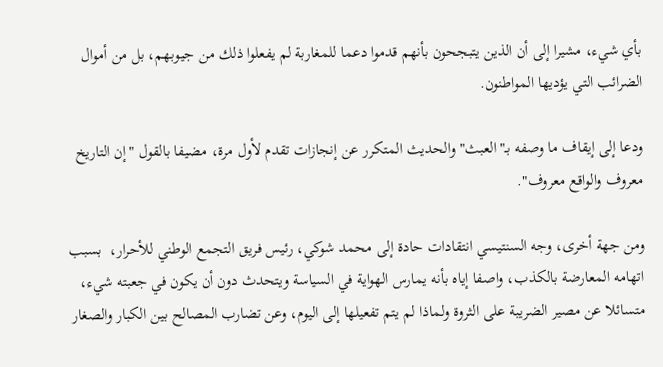بأي شيء، مشيرا إلى أن الذين يتبجحون بأنهم قدموا دعما للمغاربة لم يفعلوا ذلك من جيوبهم، بل من أموال الضرائب التي يؤديها المواطنون.

ودعا إلى إيقاف ما وصفه بـ"العبث" والحديث المتكرر عن إنجازات تقدم لأول مرة، مضيفا بالقول "إن التاريخ معروف والواقع معروف".

ومن جهة أخرى، وجه السنتيسي انتقادات حادة إلى محمد شوكي، رئيس فريق التجمع الوطني للأحرار،  بسبب اتهامه المعارضة بالكذب، واصفا إياه بأنه يمارس الهواية في السياسة ويتحدث دون أن يكون في جعبته شيء، متسائلا عن مصير الضريبة على الثروة ولماذا لم يتم تفعيلها إلى اليوم، وعن تضارب المصالح بين الكبار والصغار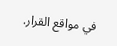في مواقع القرار.